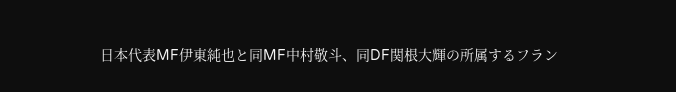日本代表MF伊東純也と同MF中村敬斗、同DF関根大輝の所属するフラン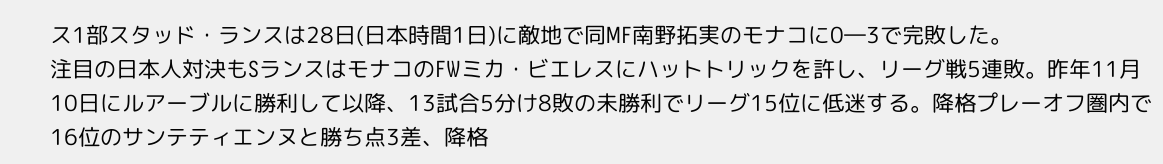ス1部スタッド・ランスは28日(日本時間1日)に敵地で同MF南野拓実のモナコに0―3で完敗した。
注目の日本人対決もSランスはモナコのFWミカ・ビエレスにハットトリックを許し、リーグ戦5連敗。昨年11月10日にルアーブルに勝利して以降、13試合5分け8敗の未勝利でリーグ15位に低迷する。降格プレーオフ圏内で16位のサンテティエンヌと勝ち点3差、降格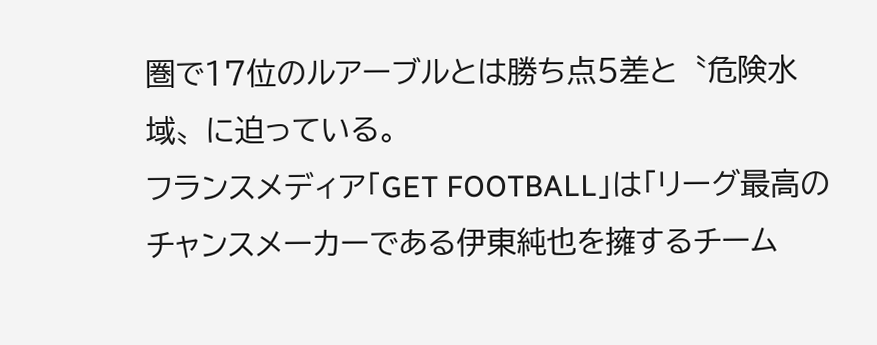圏で17位のルアーブルとは勝ち点5差と〝危険水域〟に迫っている。
フランスメディア「GET FOOTBALL」は「リーグ最高のチャンスメーカーである伊東純也を擁するチーム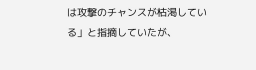は攻撃のチャンスが枯渇している」と指摘していたが、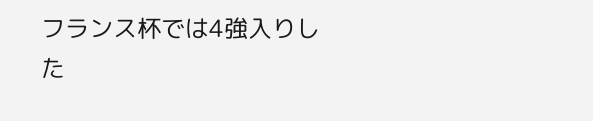フランス杯では4強入りした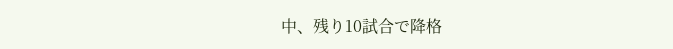中、残り10試合で降格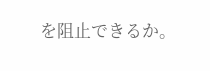を阻止できるか。